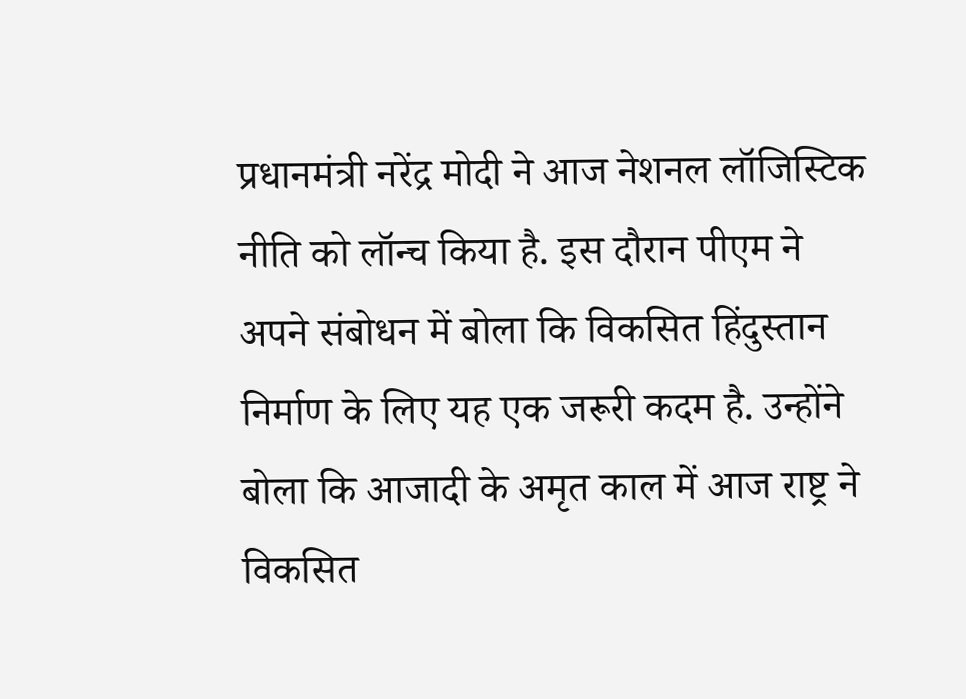प्रधानमंत्री नरेंद्र मोदी ने आज नेशनल लॉजिस्टिक नीति को लॉन्च किया है. इस दौरान पीएम ने अपने संबोधन में बोला कि विकसित हिंदुस्तान निर्माण के लिए यह एक जरूरी कदम है. उन्होंने बोला कि आजादी के अमृत काल में आज राष्ट्र ने विकसित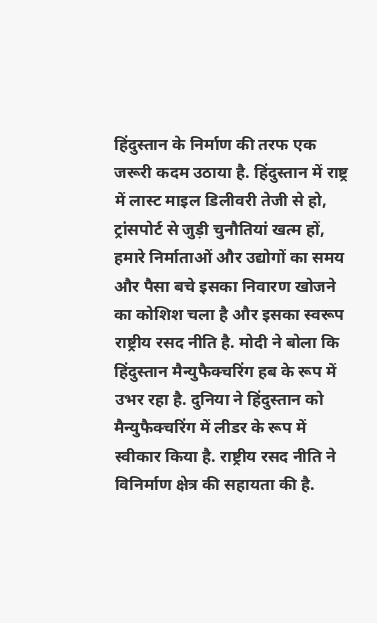हिंदुस्तान के निर्माण की तरफ एक जरूरी कदम उठाया है. हिंदुस्तान में राष्ट्र में लास्ट माइल डिलीवरी तेजी से हो, ट्रांसपोर्ट से जुड़ी चुनौतियां खत्म हों, हमारे निर्माताओं और उद्योगों का समय और पैसा बचे इसका निवारण खोजने का कोशिश चला है और इसका स्वरूप राष्ट्रीय रसद नीति है. मोदी ने बोला कि हिंदुस्तान मैन्युफैक्चरिंग हब के रूप में उभर रहा है. दुनिया ने हिंदुस्तान को मैन्युफैक्चरिंग में लीडर के रूप में स्वीकार किया है. राष्ट्रीय रसद नीति ने विनिर्माण क्षेत्र की सहायता की है.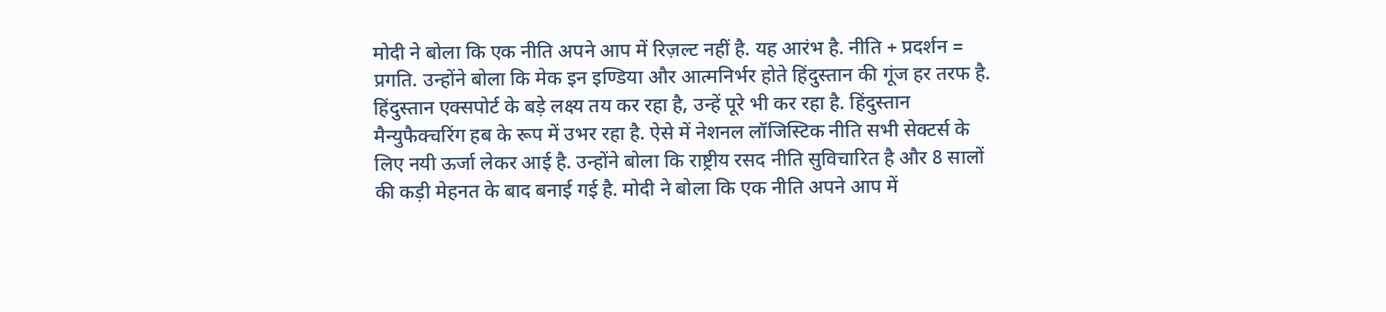मोदी ने बोला कि एक नीति अपने आप में रिज़ल्ट नहीं है. यह आरंभ है. नीति + प्रदर्शन = प्रगति. उन्होंने बोला कि मेक इन इण्डिया और आत्मनिर्भर होते हिंदुस्तान की गूंज हर तरफ है. हिंदुस्तान एक्सपोर्ट के बड़े लक्ष्य तय कर रहा है, उन्हें पूरे भी कर रहा है. हिंदुस्तान मैन्युफैक्चरिंग हब के रूप में उभर रहा है. ऐसे में नेशनल लॉजिस्टिक नीति सभी सेक्टर्स के लिए नयी ऊर्जा लेकर आई है. उन्होंने बोला कि राष्ट्रीय रसद नीति सुविचारित है और 8 सालों की कड़ी मेहनत के बाद बनाई गई है. मोदी ने बोला कि एक नीति अपने आप में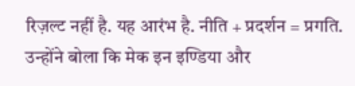रिज़ल्ट नहीं है. यह आरंभ है. नीति + प्रदर्शन = प्रगति. उन्होंने बोला कि मेक इन इण्डिया और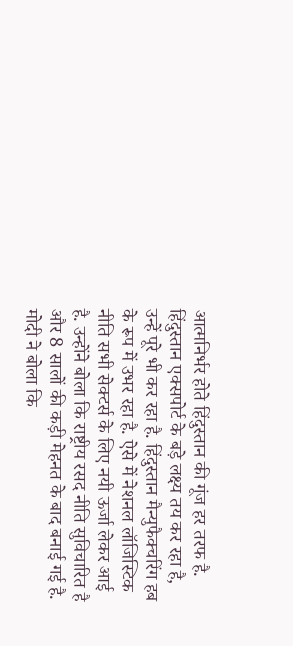आत्मनिर्भर होते हिंदुस्तान की गूंज हर तरफ है. हिंदुस्तान एक्सपोर्ट के बड़े लक्ष्य तय कर रहा है, उन्हें पूरे भी कर रहा है. हिंदुस्तान मैन्युफैक्चरिंग हब के रूप में उभर रहा है. ऐसे में नेशनल लॉजिस्टिक नीति सभी सेक्टर्स के लिए नयी ऊर्जा लेकर आई है. उन्होंने बोला कि राष्ट्रीय रसद नीति सुविचारित है और 8 सालों की कड़ी मेहनत के बाद बनाई गई है. मोदी ने बोला कि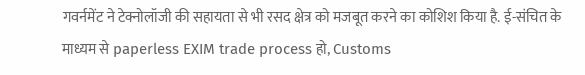गवर्नमेंट ने टेक्नोलॉजी की सहायता से भी रसद क्षेत्र को मजबूत करने का कोशिश किया है. ई-संचित के माध्यम से paperless EXIM trade process हो, Customs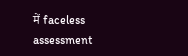में faceless assessment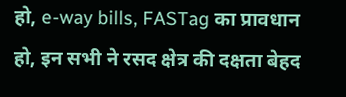हो, e-way bills, FASTag का प्रावधान हो, इन सभी ने रसद क्षेत्र की दक्षता बेहद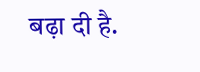बढ़ा दी है.